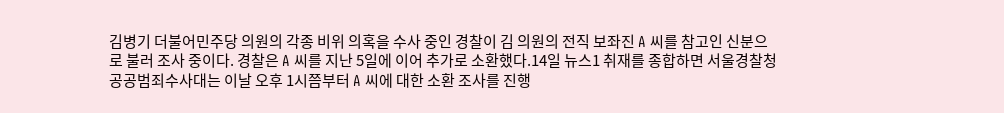김병기 더불어민주당 의원의 각종 비위 의혹을 수사 중인 경찰이 김 의원의 전직 보좌진 A 씨를 참고인 신분으로 불러 조사 중이다. 경찰은 A 씨를 지난 5일에 이어 추가로 소환했다.14일 뉴스1 취재를 종합하면 서울경찰청 공공범죄수사대는 이날 오후 1시쯤부터 A 씨에 대한 소환 조사를 진행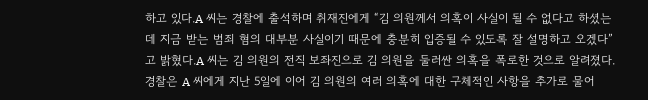하고 있다.A 씨는 경찰에 출석하며 취재진에게 “김 의원께서 의혹이 사실이 될 수 없다고 하셨는데 지금 받는 범죄 혐의 대부분 사실이기 때문에 충분히 입증될 수 있도록 잘 설명하고 오겠다”고 밝혔다.A 씨는 김 의원의 전직 보좌진으로 김 의원을 둘러싼 의혹을 폭로한 것으로 알려졌다.경찰은 A 씨에게 지난 5일에 이어 김 의원의 여러 의혹에 대한 구체적인 사항을 추가로 물어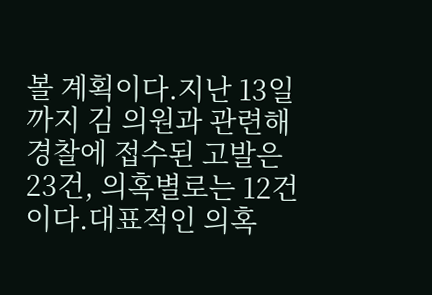볼 계획이다.지난 13일까지 김 의원과 관련해 경찰에 접수된 고발은 23건, 의혹별로는 12건이다.대표적인 의혹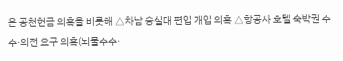은 공천헌금 의혹을 비롯해 △차남 숭실대 편입 개입 의혹 △항공사 호텔 숙박권 수수·의전 요구 의혹(뇌물수수·